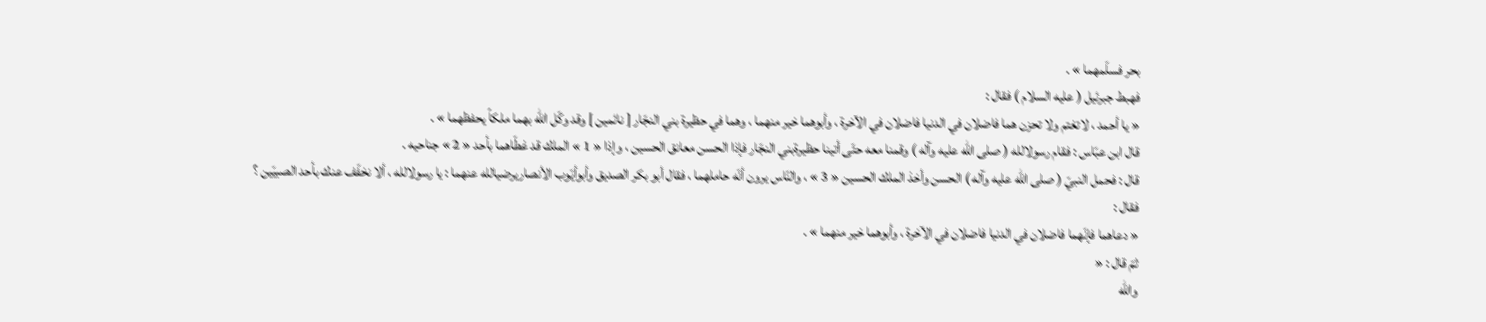بحر فسلّمهما » .
فهبط جبرئيل ( عليه السلام ) فقال :
« يا أحمد ، لاتغتم ولا تحزن هما فاضلان في الدنيا فاضلان في الآخرة ، وأبوهما خير منهما ، وهما في حظيرة بني النجّار [ نائمين ] وقد وكّل الله بهما ملكاً يحفظهما » .
قال ابن عبّاس : فقام رسولالله ( صلى الله عليه وآله ) وقمنا معه حتّى أتينا حظيرةبني النجّار فإذا الحسن معانق الحسين ، وإذا « 1 » الملك قد غطّاهما بأحد « 2 » جناحيه .
قال : فحمل النبيّ ( صلى الله عليه وآله ) الحسن وأخذ الملك الحسين « 3 » ، والنّاس يرون أنّه حاملهما ، فقال أبو بكر الصديق وأبوأيّوب الأنصاريرضيالله عنهما : يا رسولالله ، ألا نخفّف عنك بأحد الصبيّين ؟
فقال :
« دعاهما فإنّهما فاضلان في الدنيا فاضلان في الآخرة ، وأبوهما خير منهما » .
ثمّ قال : «
والله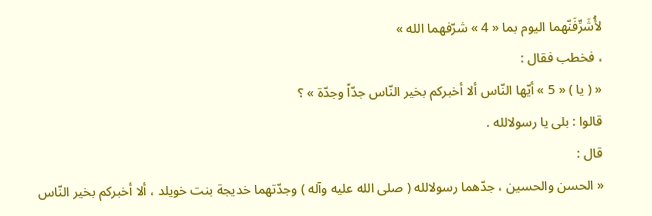لأُشَرِّفَنّهما اليوم بما « 4 » شرّفهما الله »
، فخطب فقال :
« ( يا ) « 5 » أيّها النّاس ألا أخبركم بخير النّاس جدّاً وجدّة » ؟
قالوا : بلى يا رسولالله .
قال :
« الحسن والحسين ، جدّهما رسولالله ( صلى الله عليه وآله ) وجدّتهما خديجة بنت خويلد ، ألا أخبركم بخير النّاس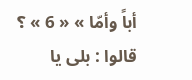أباً وأمّا » « 6 » ؟
قالوا : بلى يا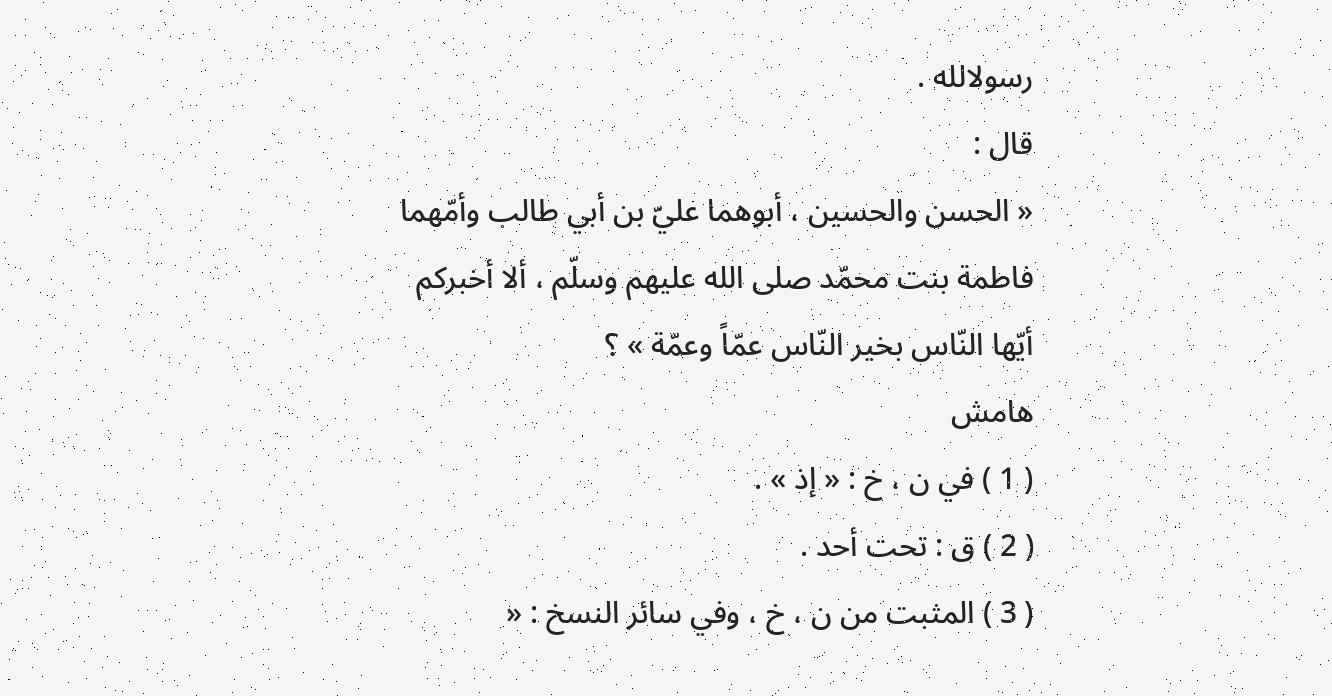رسولالله .
قال :
« الحسن والحسين ، أبوهما عليّ بن أبي طالب وأمّهما فاطمة بنت محمّد صلى الله عليهم وسلّم ، ألا أخبركم أيّها النّاس بخير النّاس عمّاً وعمّة » ؟
هامش
( 1 ) في ن ، خ : « إذ » .
( 2 ) ق : تحت أحد .
( 3 ) المثبت من ن ، خ ، وفي سائر النسخ : «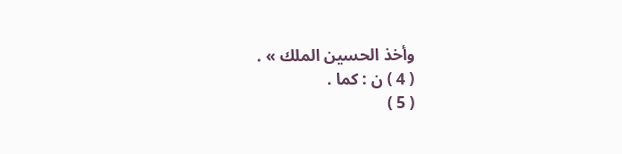وأخذ الحسين الملك » .
( 4 ) ن : كما .
( 5 )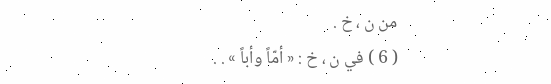من ن ، خ .
( 6 ) في ن ، خ : « أمّاً وأباً » . .